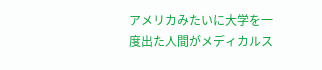アメリカみたいに大学を一度出た人間がメディカルス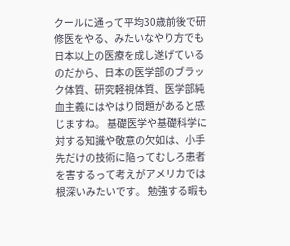クールに通って平均30歳前後で研修医をやる、みたいなやり方でも日本以上の医療を成し遂げているのだから、日本の医学部のブラック体質、研究軽視体質、医学部純血主義にはやはり問題があると感じますね。 基礎医学や基礎科学に対する知識や敬意の欠如は、小手先だけの技術に陥ってむしろ患者を害するって考えがアメリカでは根深いみたいです。 勉強する暇も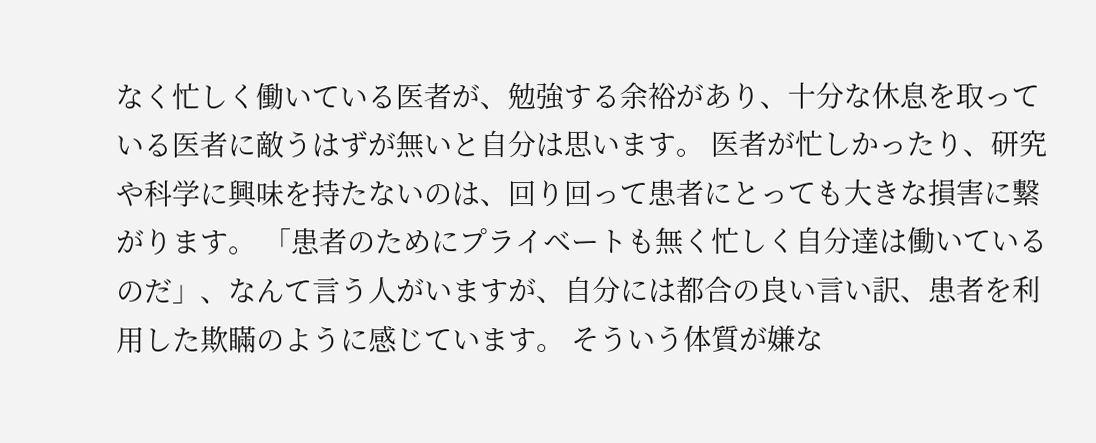なく忙しく働いている医者が、勉強する余裕があり、十分な休息を取っている医者に敵うはずが無いと自分は思います。 医者が忙しかったり、研究や科学に興味を持たないのは、回り回って患者にとっても大きな損害に繋がります。 「患者のためにプライベートも無く忙しく自分達は働いているのだ」、なんて言う人がいますが、自分には都合の良い言い訳、患者を利用した欺瞞のように感じています。 そういう体質が嫌な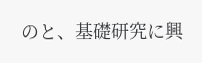のと、基礎研究に興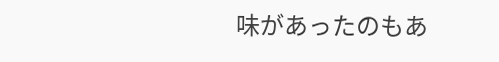味があったのもあ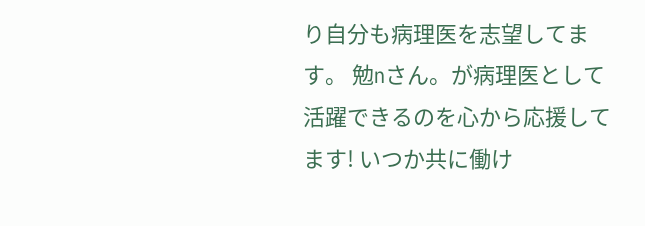り自分も病理医を志望してます。 勉nさん。が病理医として活躍できるのを心から応援してます! いつか共に働け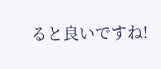ると良いですね!